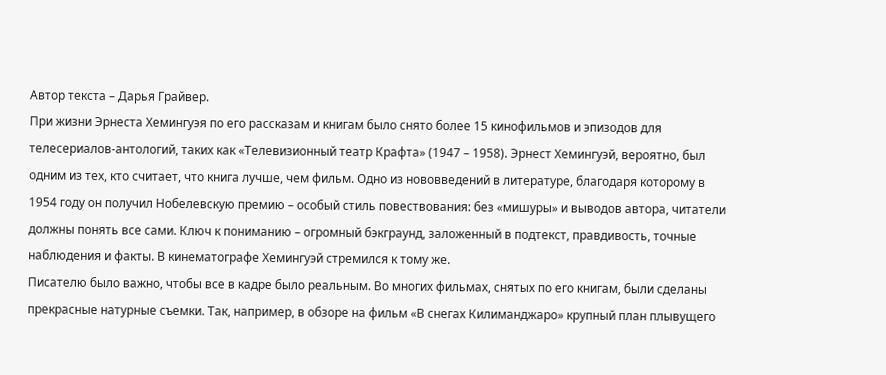Автор текста – Дарья Грайвер.
При жизни Эрнеста Хемингуэя по его рассказам и книгам было снято более 15 кинофильмов и эпизодов для телесериалов-антологий, таких как «Телевизионный театр Крафта» (1947 – 1958). Эрнест Хемингуэй, вероятно, был одним из тех, кто считает, что книга лучше, чем фильм. Одно из нововведений в литературе, благодаря которому в 1954 году он получил Нобелевскую премию – особый стиль повествования: без «мишуры» и выводов автора, читатели должны понять все сами. Ключ к пониманию – огромный бэкграунд, заложенный в подтекст, правдивость, точные наблюдения и факты. В кинематографе Хемингуэй стремился к тому же.
Писателю было важно, чтобы все в кадре было реальным. Во многих фильмах, снятых по его книгам, были сделаны прекрасные натурные съемки. Так, например, в обзоре на фильм «В снегах Килиманджаро» крупный план плывущего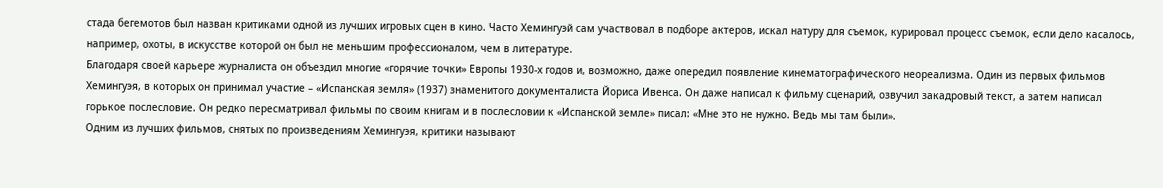стада бегемотов был назван критиками одной из лучших игровых сцен в кино. Часто Хемингуэй сам участвовал в подборе актеров, искал натуру для съемок, курировал процесс съемок, если дело касалось, например, охоты, в искусстве которой он был не меньшим профессионалом, чем в литературе.
Благодаря своей карьере журналиста он объездил многие «горячие точки» Европы 1930-х годов и, возможно, даже опередил появление кинематографического неореализма. Один из первых фильмов Хемингуэя, в которых он принимал участие – «Испанская земля» (1937) знаменитого документалиста Йориса Ивенса. Он даже написал к фильму сценарий, озвучил закадровый текст, а затем написал горькое послесловие. Он редко пересматривал фильмы по своим книгам и в послесловии к «Испанской земле» писал: «Мне это не нужно. Ведь мы там были».
Одним из лучших фильмов, снятых по произведениям Хемингуэя, критики называют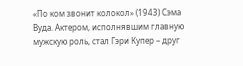«По ком звонит колокол» (1943) Сэма Вуда. Актером, исполнявшим главную мужскую роль, стал Гэри Купер – друг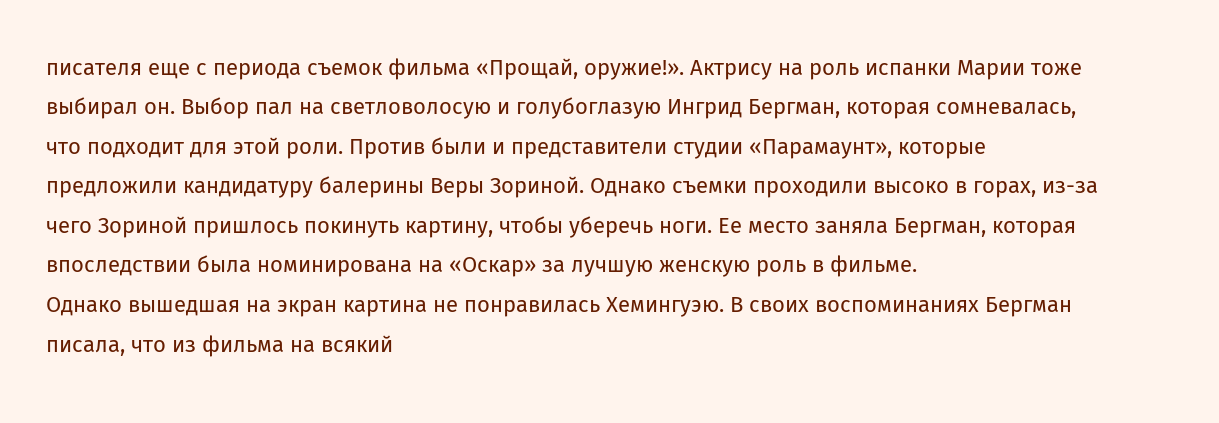писателя еще с периода съемок фильма «Прощай, оружие!». Актрису на роль испанки Марии тоже выбирал он. Выбор пал на светловолосую и голубоглазую Ингрид Бергман, которая сомневалась, что подходит для этой роли. Против были и представители студии «Парамаунт», которые предложили кандидатуру балерины Веры Зориной. Однако съемки проходили высоко в горах, из-за чего Зориной пришлось покинуть картину, чтобы уберечь ноги. Ее место заняла Бергман, которая впоследствии была номинирована на «Оскар» за лучшую женскую роль в фильме.
Однако вышедшая на экран картина не понравилась Хемингуэю. В своих воспоминаниях Бергман писала, что из фильма на всякий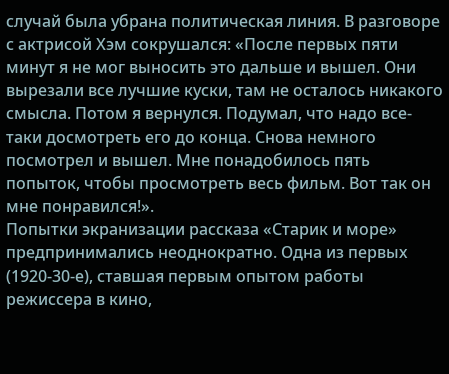случай была убрана политическая линия. В разговоре с актрисой Хэм сокрушался: «После первых пяти минут я не мог выносить это дальше и вышел. Они вырезали все лучшие куски, там не осталось никакого смысла. Потом я вернулся. Подумал, что надо все-таки досмотреть его до конца. Снова немного посмотрел и вышел. Мне понадобилось пять попыток, чтобы просмотреть весь фильм. Вот так он мне понравился!».
Попытки экранизации рассказа «Старик и море» предпринимались неоднократно. Одна из первых (1920-30-е), ставшая первым опытом работы режиссера в кино,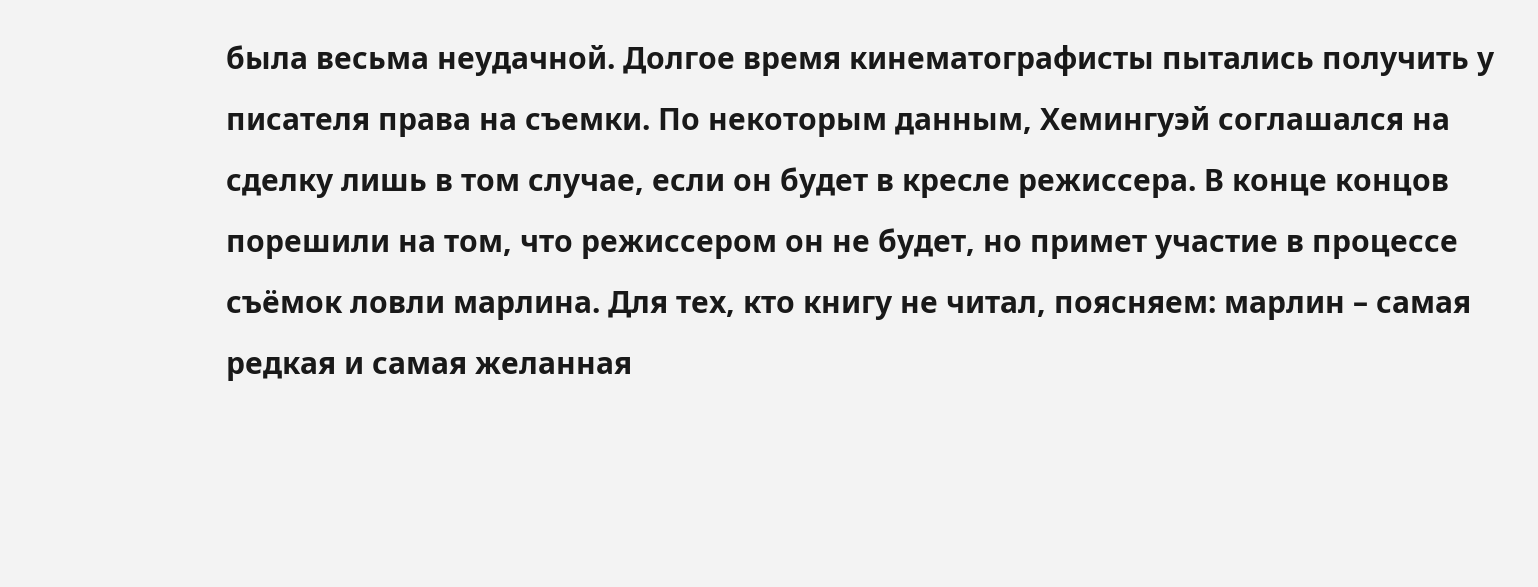была весьма неудачной. Долгое время кинематографисты пытались получить у писателя права на съемки. По некоторым данным, Хемингуэй соглашался на сделку лишь в том случае, если он будет в кресле режиссера. В конце концов порешили на том, что режиссером он не будет, но примет участие в процессе съёмок ловли марлина. Для тех, кто книгу не читал, поясняем: марлин – самая редкая и самая желанная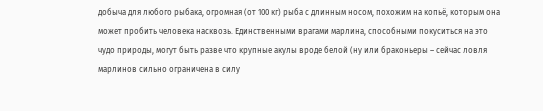добыча для любого рыбака, огромная (от 100 кг) рыба с длинным носом, похожим на копьё, которым она может пробить человека насквозь. Единственными врагами марлина, способными покуситься на это чудо природы, могут быть разве что крупные акулы вроде белой (ну или браконьеры – сейчас ловля марлинов сильно ограничена в силу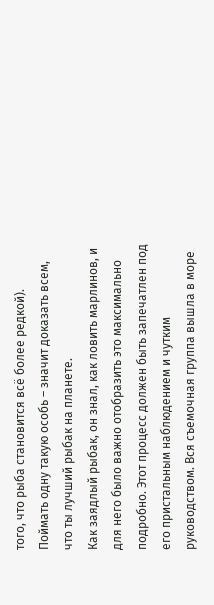того, что рыба становится всё более редкой). Поймать одну такую особь – значит доказать всем, что ты лучший рыбак на планете.
Как заядлый рыбак, он знал, как ловить марлинов, и для него было важно отобразить это максимально подробно. Этот процесс должен быть запечатлен под его пристальным наблюдением и чутким руководством. Вся съемочная группа вышла в море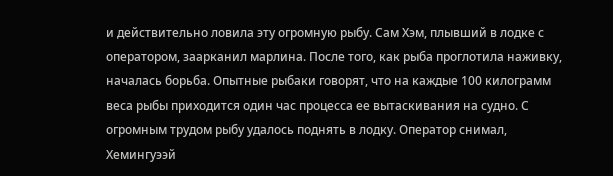и действительно ловила эту огромную рыбу. Сам Хэм, плывший в лодке с оператором, заарканил марлина. После того, как рыба проглотила наживку, началась борьба. Опытные рыбаки говорят, что на каждые 100 килограмм веса рыбы приходится один час процесса ее вытаскивания на судно. С огромным трудом рыбу удалось поднять в лодку. Оператор снимал, Хемингуээй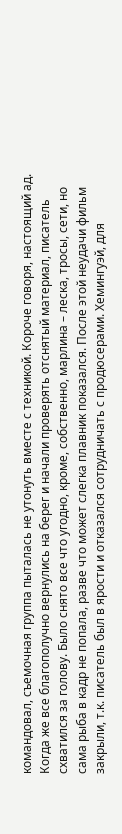командовал, съемочная группа пыталась не утонуть вместе с техникой. Короче говоря, настоящий ад.
Когда же все благополучно вернулись на берег и начали проверять отснятый материал, писатель схватился за голову. Было снято все что угодно, кроме, собственно, марлина – леска, тросы, сети, но сама рыба в кадр не попала, разве что может слегка плавник показался. После этой неудачи фильм закрыли, т.к. писатель был в ярости и отказался сотрудничать с продюсерами. Хемингуэй, для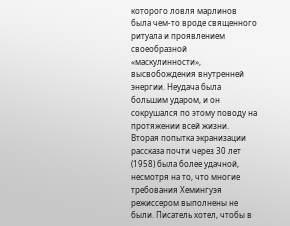которого ловля марлинов была чем-то вроде священного ритуала и проявлением своеобразной «маскулинности», высвобождения внутренней энергии. Неудача была большим ударом, и он сокрушался по этому поводу на протяжении всей жизни.
Вторая попытка экранизации рассказа почти через 30 лет (1958) была более удачной, несмотря на то, что многие требования Хемингуэя режиссером выполнены не были. Писатель хотел, чтобы в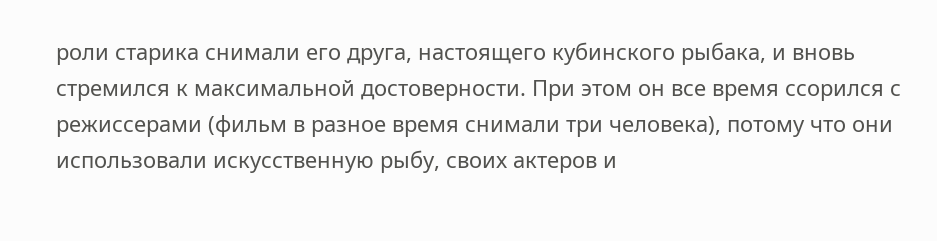роли старика снимали его друга, настоящего кубинского рыбака, и вновь стремился к максимальной достоверности. При этом он все время ссорился с режиссерами (фильм в разное время снимали три человека), потому что они использовали искусственную рыбу, своих актеров и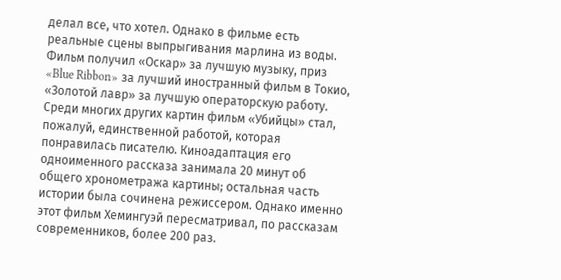делал все, что хотел. Однако в фильме есть реальные сцены выпрыгивания марлина из воды. Фильм получил «Оскар» за лучшую музыку, приз «Blue Ribbon» за лучший иностранный фильм в Токио, «Золотой лавр» за лучшую операторскую работу.
Среди многих других картин фильм «Убийцы» стал, пожалуй, единственной работой, которая понравилась писателю. Киноадаптация его одноименного рассказа занимала 20 минут об общего хронометража картины; остальная часть истории была сочинена режиссером. Однако именно этот фильм Хемингуэй пересматривал, по рассказам современников, более 200 раз.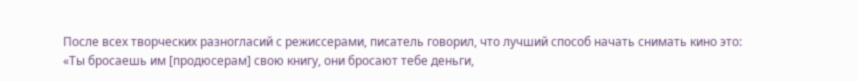После всех творческих разногласий с режиссерами, писатель говорил, что лучший способ начать снимать кино это: «Ты бросаешь им [продюсерам] свою книгу, они бросают тебе деньги,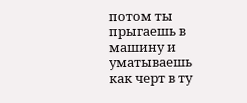потом ты прыгаешь в машину и уматываешь как черт в ту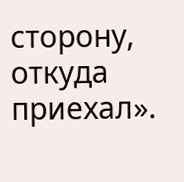сторону, откуда приехал».